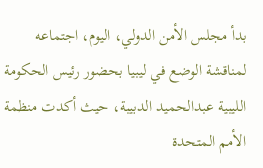بدأ مجلس الأمن الدولي، اليوم، اجتماعه لمناقشة الوضع في ليبيا بحضور رئيس الحكومة الليبية عبدالحميد الدبيبة، حيث أكدت منظمة الأمم المتحدة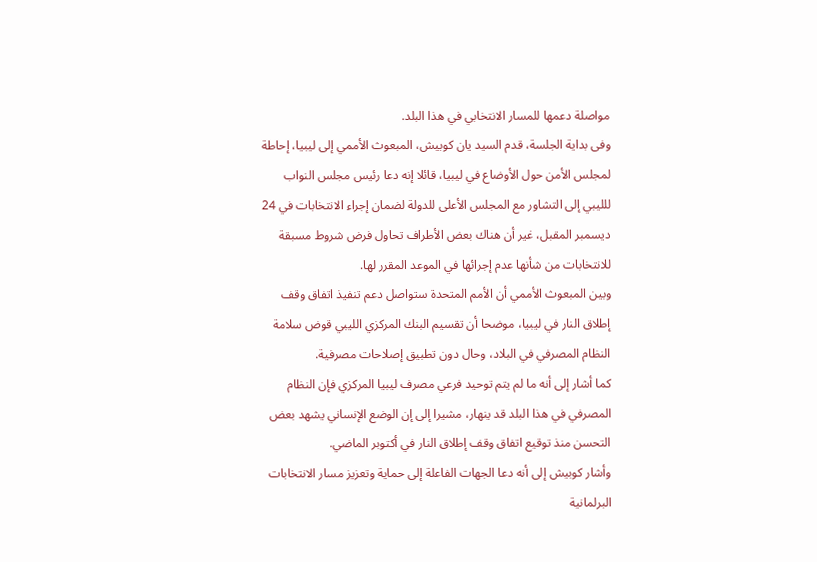مواصلة دعمها للمسار الانتخابي في هذا البلد.
وفى بداية الجلسة، قدم السيد يان كوبيش، المبعوث الأممي إلى ليبيا، إحاطة لمجلس الأمن حول الأوضاع في ليبيا، قائلا إنه دعا رئيس مجلس النواب للليبي إلى التشاور مع المجلس الأعلى للدولة لضمان إجراء الانتخابات في 24 ديسمبر المقبل، غير أن هناك بعض الأطراف تحاول فرض شروط مسبقة للانتخابات من شأنها عدم إجرائها في الموعد المقرر لها.
وبين المبعوث الأممي أن الأمم المتحدة ستواصل دعم تنفيذ اتفاق وقف إطلاق النار في ليبيا، موضحا أن تقسيم البنك المركزي الليبي قوض سلامة النظام المصرفي في البلاد، وحال دون تطبيق إصلاحات مصرفية.
كما أشار إلى أنه ما لم يتم توحيد فرعي مصرف ليبيا المركزي فإن النظام المصرفي في هذا البلد قد ينهار، مشيرا إلى إن الوضع الإنساني يشهد بعض التحسن منذ توقيع اتفاق وقف إطلاق النار في أكتوبر الماضي.
وأشار كوبيش إلى أنه دعا الجهات الفاعلة إلى حماية وتعزيز مسار الانتخابات البرلمانية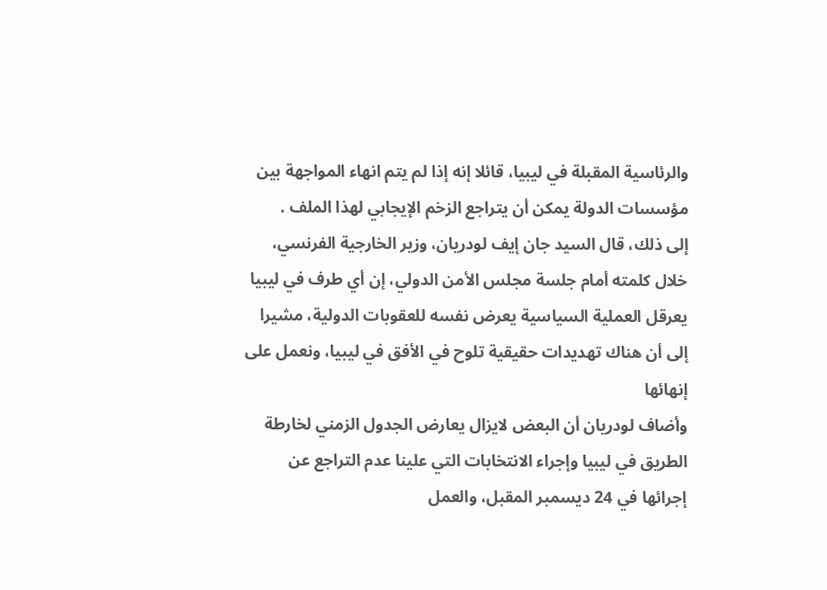والرئاسية المقبلة في ليبيا، قائلا إنه إذا لم يتم انهاء المواجهة بين مؤسسات الدولة يمكن أن يتراجع الزخم الإيجابي لهذا الملف .
إلى ذلك، قال السيد جان إيف لودريان، وزير الخارجية الفرنسي، خلال كلمته أمام جلسة مجلس الأمن الدولي، إن أي طرف في ليبيا يعرقل العملية السياسية يعرض نفسه للعقوبات الدولية، مشيرا إلى أن هناك تهديدات حقيقية تلوح في الأفق في ليبيا، ونعمل على إنهائها
وأضاف لودريان أن البعض لايزال يعارض الجدول الزمني لخارطة الطريق في ليبيا وإجراء الانتخابات التي علينا عدم التراجع عن إجرائها في 24 ديسمبر المقبل، والعمل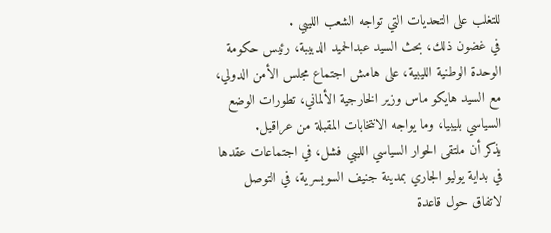للتغلب على التحديات التي تواجه الشعب الليبي .
في غضون ذلك، بحث السيد عبدالحميد الدبيبة، رئيس حكومة الوحدة الوطنية الليبية، على هامش اجتماع مجلس الأمن الدولي، مع السيد هايكو ماس وزير الخارجية الألماني، تطورات الوضع السياسي بليبيا، وما يواجه الانتخابات المقبلة من عراقيل.
يذكر أن ملتقى الحوار السياسي الليبي فشل، في اجتماعات عقدها في بداية يوليو الجاري بمدينة جنيف السويسرية، في التوصل لاتفاق حول قاعدة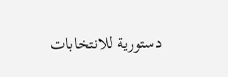دستورية للانتخابات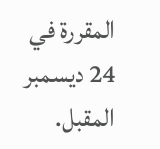المقررة في 24 ديسمبر المقبل.